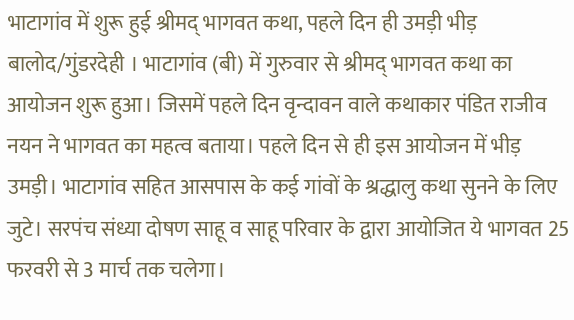भाटागांव में शुरू हुई श्रीमद् भागवत कथा, पहले दिन ही उमड़ी भीड़
बालोद/गुंडरदेही । भाटागांव (बी) में गुरुवार से श्रीमद् भागवत कथा का आयोजन शुरू हुआ। जिसमें पहले दिन वृन्दावन वाले कथाकार पंडित राजीव नयन ने भागवत का महत्व बताया। पहले दिन से ही इस आयोजन में भीड़ उमड़ी। भाटागांव सहित आसपास के कई गांवों के श्रद्धालु कथा सुनने के लिए जुटे। सरपंच संध्या दोषण साहू व साहू परिवार के द्वारा आयोजित ये भागवत 25 फरवरी से 3 मार्च तक चलेगा।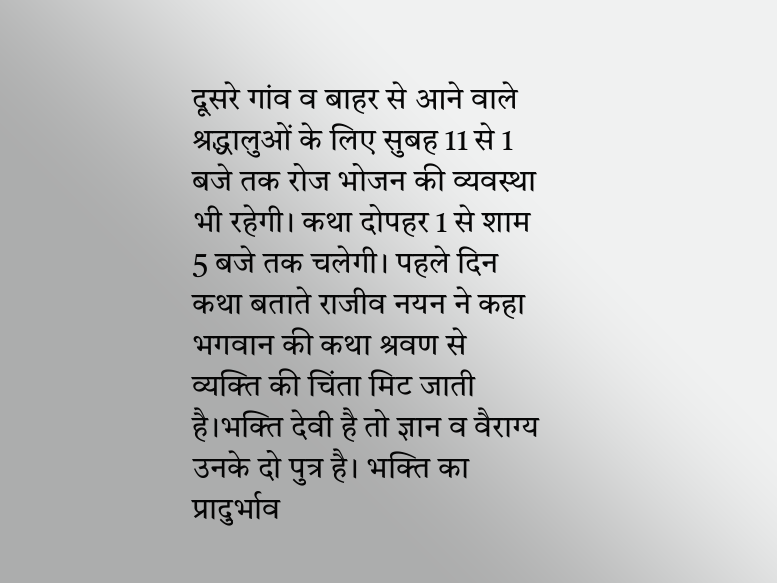दूसरे गांव व बाहर से आने वाले श्रद्धालुओं के लिए सुबह 11 से 1 बजे तक रोज भोजन की व्यवस्था भी रहेगी। कथा दोपहर 1 से शाम 5 बजे तक चलेगी। पहले दिन कथा बताते राजीव नयन ने कहा भगवान की कथा श्रवण से व्यक्ति की चिंता मिट जाती है।भक्ति देवी है तो ज्ञान व वैराग्य उनके दो पुत्र है। भक्ति का प्रादुर्भाव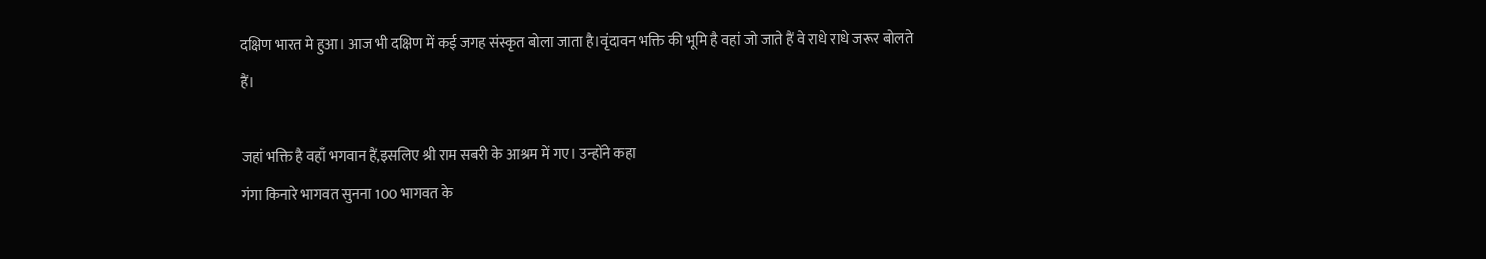दक्षिण भारत मे हुआ। आज भी दक्षिण में कई जगह संस्कृत बोला जाता है।वृंदावन भक्ति की भूमि है वहां जो जाते हैं वे राधे राधे जरूर बोलते हैं।

जहां भक्ति है वहाँ भगवान हैं,इसलिए श्री राम सबरी के आश्रम में गए। उन्होंने कहा
गंगा किनारे भागवत सुनना 100 भागवत के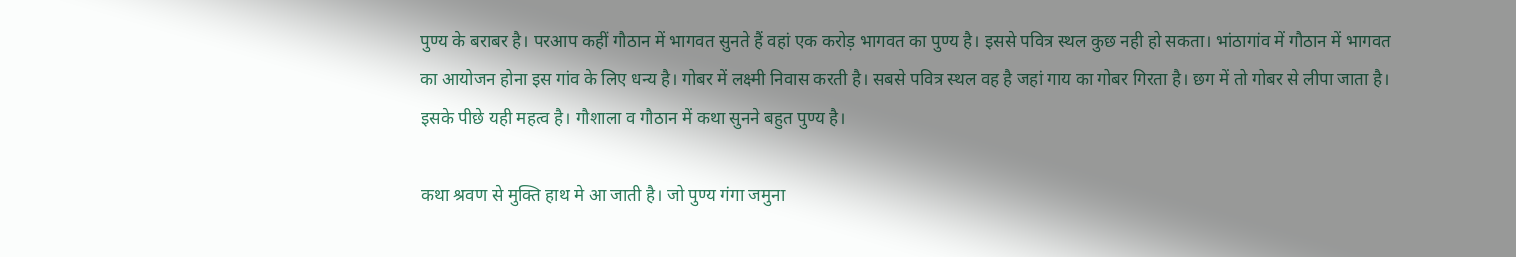पुण्य के बराबर है। परआप कहीं गौठान में भागवत सुनते हैं वहां एक करोड़ भागवत का पुण्य है। इससे पवित्र स्थल कुछ नही हो सकता। भांठागांव में गौठान में भागवत का आयोजन होना इस गांव के लिए धन्य है। गोबर में लक्ष्मी निवास करती है। सबसे पवित्र स्थल वह है जहां गाय का गोबर गिरता है। छग में तो गोबर से लीपा जाता है। इसके पीछे यही महत्व है। गौशाला व गौठान में कथा सुनने बहुत पुण्य है।

कथा श्रवण से मुक्ति हाथ मे आ जाती है। जो पुण्य गंगा जमुना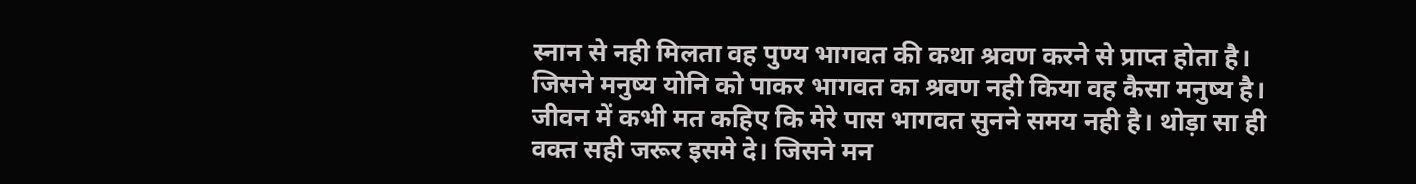स्नान से नही मिलता वह पुण्य भागवत की कथा श्रवण करने से प्राप्त होता है। जिसने मनुष्य योनि को पाकर भागवत का श्रवण नही किया वह कैसा मनुष्य है। जीवन में कभी मत कहिए कि मेरे पास भागवत सुनने समय नही है। थोड़ा सा ही वक्त सही जरूर इसमे दे। जिसने मन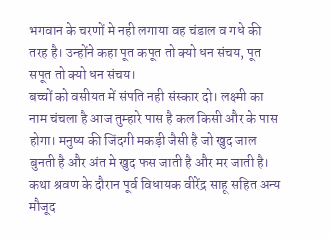भगवान के चरणों मे नही लगाया वह चंडाल व गधे की तरह है। उन्होंने कहा पूत कपूत तो क्यो धन संचय, पूत सपूत तो क्यो धन संचय।
बच्चों को वसीयत में संपति नही संस्कार दो। लक्ष्मी का नाम चंचला है आज तुम्हारे पास है कल किसी और के पास होगा। मनुष्य की जिंदगी मकड़ी जैसी है जो खुद जाल बुनती है और अंत मे खुद फस जाती है और मर जाती है। कथा श्रवण के दौरान पूर्व विधायक वीरेंद्र साहू सहित अन्य मौजूद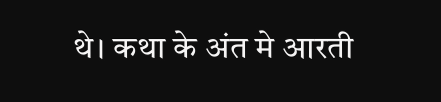थे। कथा के अंत मे आरती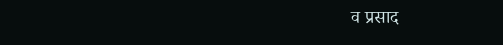व प्रसाद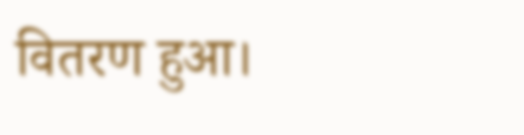वितरण हुआ।